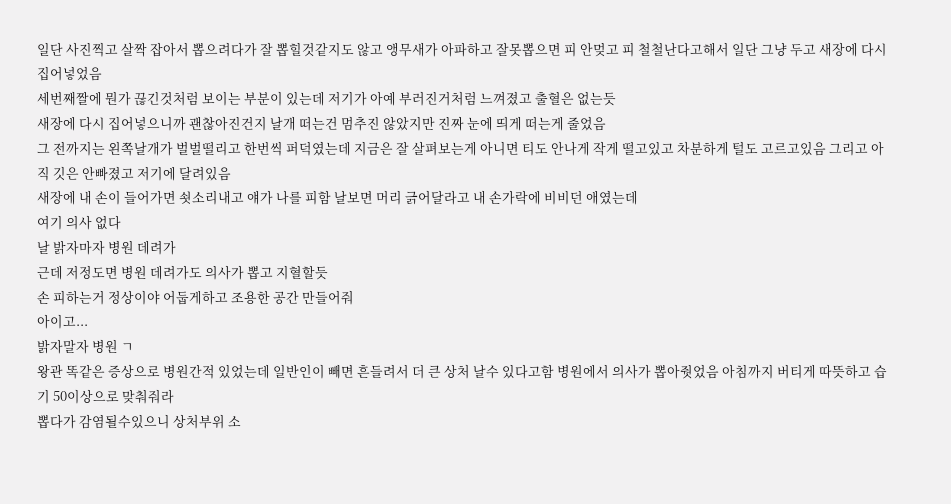일단 사진찍고 살짝 잡아서 뽑으려다가 잘 뽑힐것같지도 않고 앵무새가 아파하고 잘못뽑으면 피 안멎고 피 철철난다고해서 일단 그냥 두고 새장에 다시 집어넣었음
세번째짤에 뭔가 끊긴것처럼 보이는 부분이 있는데 저기가 아예 부러진거처럼 느껴졌고 출혈은 없는듯
새장에 다시 집어넣으니까 괜찮아진건지 날개 떠는건 멈추진 않았지만 진짜 눈에 띄게 떠는게 줄었음
그 전까지는 왼쪽날개가 벌벌떨리고 한번씩 퍼덕였는데 지금은 잘 살펴보는게 아니면 티도 안나게 작게 떨고있고 차분하게 털도 고르고있음 그리고 아직 깃은 안빠졌고 저기에 달려있음
새장에 내 손이 들어가면 쇳소리내고 얘가 나를 피함 날보면 머리 긁어달라고 내 손가락에 비비던 애였는데
여기 의사 없다
날 밝자마자 병원 데려가
근데 저정도면 병원 데려가도 의사가 뽑고 지혈할듯
손 피하는거 정상이야 어둡게하고 조용한 공간 만들어줘
아이고...
밝자말자 병원 ㄱ
왕관 똑같은 증상으로 병원간적 있었는데 일반인이 빼면 흔들려서 더 큰 상처 날수 있다고함 병원에서 의사가 뽑아줫었음 아침까지 버티게 따뜻하고 습기 50이상으로 맞춰줘라
뽑다가 감염될수있으니 상처부위 소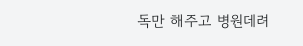독만 해주고 병원데려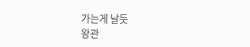가는게 날듯
왕관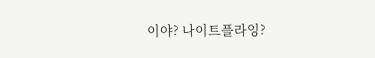이야? 나이트플라잉?